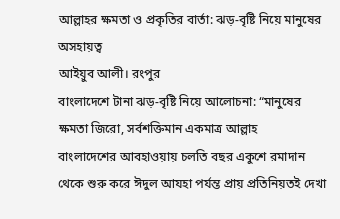আল্লাহর ক্ষমতা ও প্রকৃতির বার্তা: ঝড়-বৃষ্টি নিয়ে মানুষের অসহায়ত্ব
আইয়ুব আলী। রংপুর
বাংলাদেশে টানা ঝড়-বৃষ্টি নিয়ে আলোচনা: “মানুষের ক্ষমতা জিরো, সর্বশক্তিমান একমাত্র আল্লাহ
বাংলাদেশের আবহাওয়ায় চলতি বছর একুশে রমাদান থেকে শুরু করে ঈদুল আযহা পর্যন্ত প্রায় প্রতিনিয়তই দেখা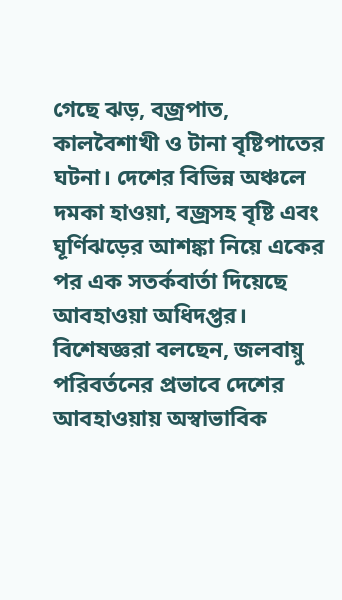গেছে ঝড়, বজ্রপাত, কালবৈশাখী ও টানা বৃষ্টিপাতের ঘটনা। দেশের বিভিন্ন অঞ্চলে দমকা হাওয়া, বজ্রসহ বৃষ্টি এবং ঘূর্ণিঝড়ের আশঙ্কা নিয়ে একের পর এক সতর্কবার্তা দিয়েছে আবহাওয়া অধিদপ্তর। বিশেষজ্ঞরা বলছেন, জলবায়ু পরিবর্তনের প্রভাবে দেশের আবহাওয়ায় অস্বাভাবিক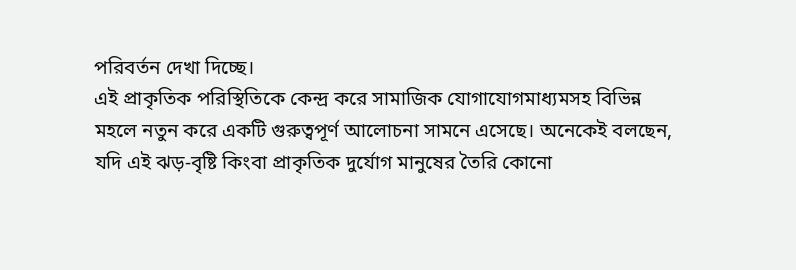পরিবর্তন দেখা দিচ্ছে।
এই প্রাকৃতিক পরিস্থিতিকে কেন্দ্র করে সামাজিক যোগাযোগমাধ্যমসহ বিভিন্ন মহলে নতুন করে একটি গুরুত্বপূর্ণ আলোচনা সামনে এসেছে। অনেকেই বলছেন, যদি এই ঝড়-বৃষ্টি কিংবা প্রাকৃতিক দুর্যোগ মানুষের তৈরি কোনো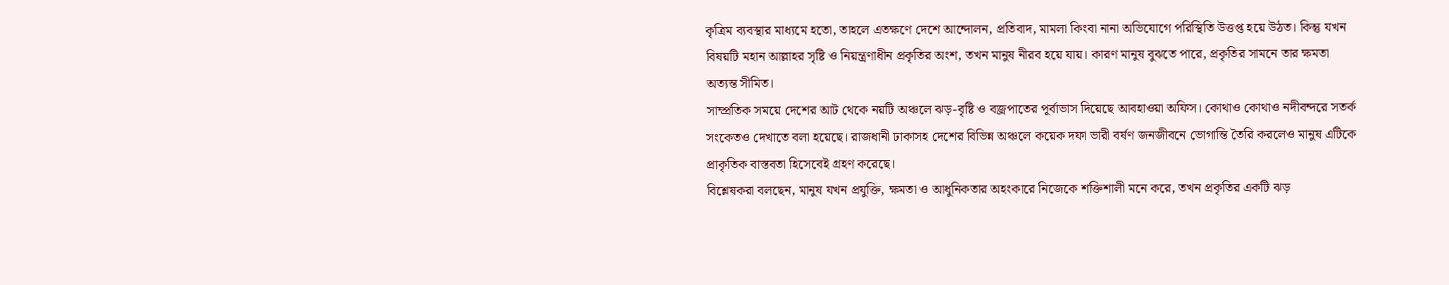কৃত্রিম ব্যবস্থার মাধ্যমে হতো, তাহলে এতক্ষণে দেশে আন্দোলন, প্রতিবাদ, মামলা কিংবা নানা অভিযোগে পরিস্থিতি উত্তপ্ত হয়ে উঠত। কিন্তু যখন বিষয়টি মহান আল্লাহর সৃষ্টি ও নিয়ন্ত্রণাধীন প্রকৃতির অংশ, তখন মানুষ নীরব হয়ে যায়। কারণ মানুষ বুঝতে পারে, প্রকৃতির সামনে তার ক্ষমতা অত্যন্ত সীমিত।
সাম্প্রতিক সময়ে দেশের আট থেকে নয়টি অঞ্চলে ঝড়-বৃষ্টি ও বজ্রপাতের পূর্বাভাস দিয়েছে আবহাওয়া অফিস। কোথাও কোথাও নদীবন্দরে সতর্ক সংকেতও দেখাতে বলা হয়েছে। রাজধানী ঢাকাসহ দেশের বিভিন্ন অঞ্চলে কয়েক দফা ভারী বর্ষণ জনজীবনে ভোগান্তি তৈরি করলেও মানুষ এটিকে প্রাকৃতিক বাস্তবতা হিসেবেই গ্রহণ করেছে।
বিশ্লেষকরা বলছেন, মানুষ যখন প্রযুক্তি, ক্ষমতা ও আধুনিকতার অহংকারে নিজেকে শক্তিশালী মনে করে, তখন প্রকৃতির একটি ঝড়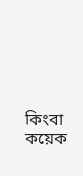কিংবা কয়েক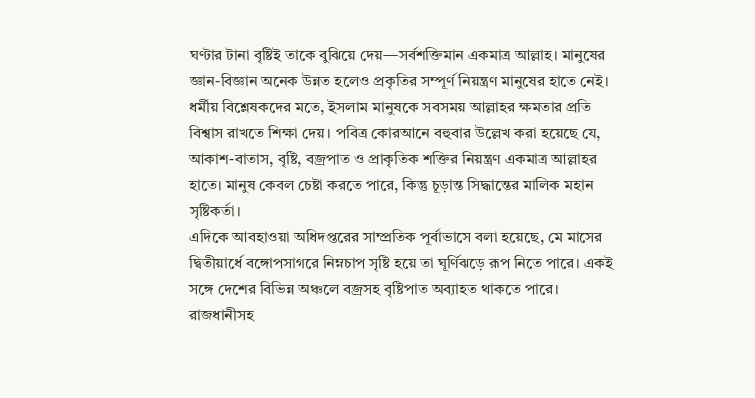ঘণ্টার টানা বৃষ্টিই তাকে বুঝিয়ে দেয়—সর্বশক্তিমান একমাত্র আল্লাহ। মানুষের জ্ঞান-বিজ্ঞান অনেক উন্নত হলেও প্রকৃতির সম্পূর্ণ নিয়ন্ত্রণ মানুষের হাতে নেই।
ধর্মীয় বিশ্লেষকদের মতে, ইসলাম মানুষকে সবসময় আল্লাহর ক্ষমতার প্রতি বিশ্বাস রাখতে শিক্ষা দেয়। পবিত্র কোরআনে বহুবার উল্লেখ করা হয়েছে যে, আকাশ-বাতাস, বৃষ্টি, বজ্রপাত ও প্রাকৃতিক শক্তির নিয়ন্ত্রণ একমাত্র আল্লাহর হাতে। মানুষ কেবল চেষ্টা করতে পারে, কিন্তু চূড়ান্ত সিদ্ধান্তের মালিক মহান সৃষ্টিকর্তা।
এদিকে আবহাওয়া অধিদপ্তরের সাম্প্রতিক পূর্বাভাসে বলা হয়েছে, মে মাসের দ্বিতীয়ার্ধে বঙ্গোপসাগরে নিম্নচাপ সৃষ্টি হয়ে তা ঘূর্ণিঝড়ে রূপ নিতে পারে। একই সঙ্গে দেশের বিভিন্ন অঞ্চলে বজ্রসহ বৃষ্টিপাত অব্যাহত থাকতে পারে।
রাজধানীসহ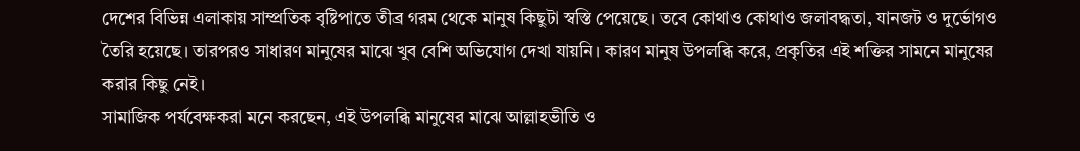দেশের বিভিন্ন এলাকায় সাম্প্রতিক বৃষ্টিপাতে তীব্র গরম থেকে মানুষ কিছুটা স্বস্তি পেয়েছে। তবে কোথাও কোথাও জলাবদ্ধতা, যানজট ও দুর্ভোগও তৈরি হয়েছে। তারপরও সাধারণ মানুষের মাঝে খুব বেশি অভিযোগ দেখা যায়নি। কারণ মানুষ উপলব্ধি করে, প্রকৃতির এই শক্তির সামনে মানুষের করার কিছু নেই।
সামাজিক পর্যবেক্ষকরা মনে করছেন, এই উপলব্ধি মানুষের মাঝে আল্লাহভীতি ও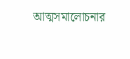আত্মসমালোচনার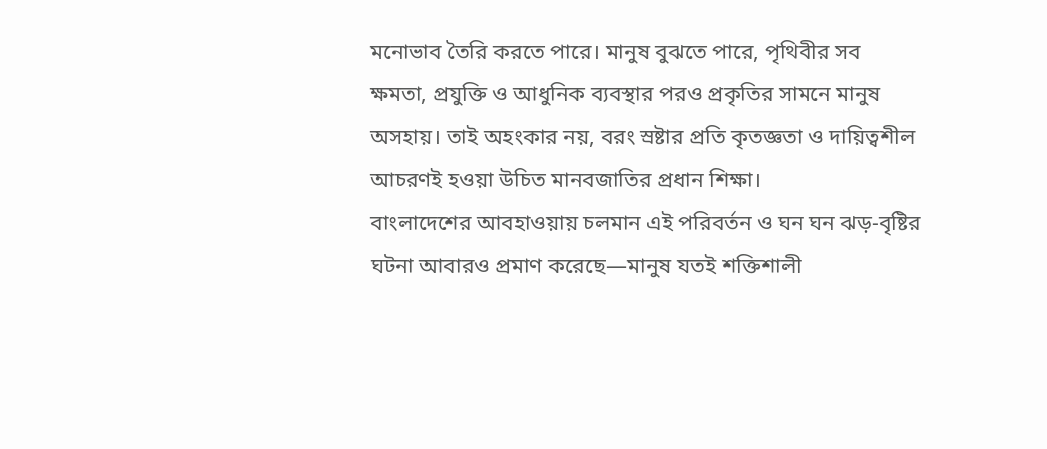মনোভাব তৈরি করতে পারে। মানুষ বুঝতে পারে, পৃথিবীর সব ক্ষমতা, প্রযুক্তি ও আধুনিক ব্যবস্থার পরও প্রকৃতির সামনে মানুষ অসহায়। তাই অহংকার নয়, বরং স্রষ্টার প্রতি কৃতজ্ঞতা ও দায়িত্বশীল আচরণই হওয়া উচিত মানবজাতির প্রধান শিক্ষা।
বাংলাদেশের আবহাওয়ায় চলমান এই পরিবর্তন ও ঘন ঘন ঝড়-বৃষ্টির ঘটনা আবারও প্রমাণ করেছে—মানুষ যতই শক্তিশালী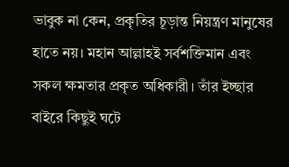ভাবুক না কেন, প্রকৃতির চূড়ান্ত নিয়ন্ত্রণ মানুষের হাতে নয়। মহান আল্লাহই সর্বশক্তিমান এবং সকল ক্ষমতার প্রকৃত অধিকারী। তাঁর ইচ্ছার বাইরে কিছুই ঘটে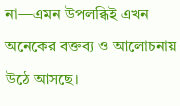না—এমন উপলব্ধিই এখন অনেকের বক্তব্য ও আলোচনায় উঠে আসছে।